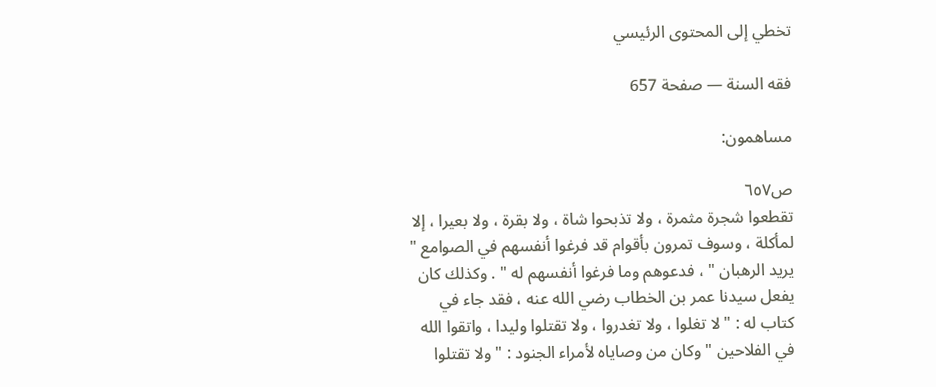تخطي إلى المحتوى الرئيسي

فقه السنة — صفحة 657

مساهمون:

ص٦٥٧
تقطعوا شجرة مثمرة ، ولا تذبحوا شاة ، ولا بقرة ، ولا بعيرا ، إلا لمأكلة ، وسوف تمرون بأقوام قد فرغوا أنفسهم في الصوامع " يريد الرهبان " ، فدعوهم وما فرغوا أنفسهم له " . وكذلك كان يفعل سيدنا عمر بن الخطاب رضي الله عنه ، فقد جاء في كتاب له : " لا تغلوا ، ولا تغدروا ، ولا تقتلوا وليدا ، واتقوا الله في الفلاحين " وكان من وصاياه لأمراء الجنود : " ولا تقتلوا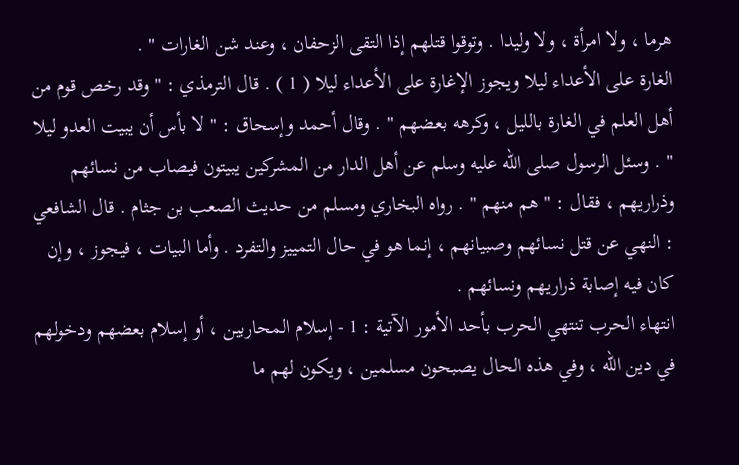هرما ، ولا امرأة ، ولا وليدا . وتوقوا قتلهم إذا التقى الزحفان ، وعند شن الغارات " .
الغارة على الأعداء ليلا ويجوز الإغارة على الأعداء ليلا ( 1 ) . قال الترمذي : " وقد رخص قوم من أهل العلم في الغارة بالليل ، وكرهه بعضهم " . وقال أحمد وإسحاق : " لا بأس أن يبيت العدو ليلا " . وسئل الرسول صلى الله عليه وسلم عن أهل الدار من المشركين يبيتون فيصاب من نسائهم وذراريهم ، فقال : " هم منهم " . رواه البخاري ومسلم من حديث الصعب بن جثام . قال الشافعي : النهي عن قتل نسائهم وصبيانهم ، إنما هو في حال التمييز والتفرد . وأما البيات ، فيجوز ، وإن كان فيه إصابة ذراريهم ونسائهم .
انتهاء الحرب تنتهي الحرب بأحد الأمور الآتية : 1 - إسلام المحاربين ، أو إسلام بعضهم ودخولهم في دين الله ، وفي هذه الحال يصبحون مسلمين ، ويكون لهم ما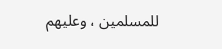للمسلمين ، وعليهم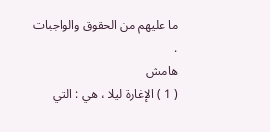ما عليهم من الحقوق والواجبات .
هامش
( 1 ) الإغارة ليلا ، هي : التي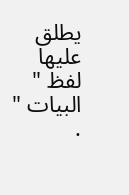يطلق عليها لفظ " البيات " .